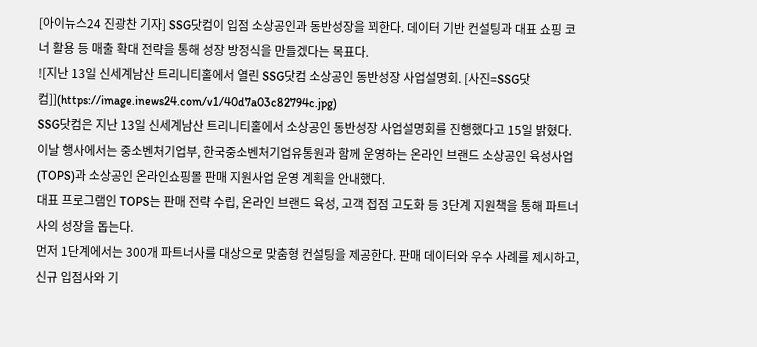[아이뉴스24 진광찬 기자] SSG닷컴이 입점 소상공인과 동반성장을 꾀한다. 데이터 기반 컨설팅과 대표 쇼핑 코너 활용 등 매출 확대 전략을 통해 성장 방정식을 만들겠다는 목표다.
![지난 13일 신세계남산 트리니티홀에서 열린 SSG닷컴 소상공인 동반성장 사업설명회. [사진=SSG닷컴]](https://image.inews24.com/v1/40d7a03c82794c.jpg)
SSG닷컴은 지난 13일 신세계남산 트리니티홀에서 소상공인 동반성장 사업설명회를 진행했다고 15일 밝혔다.
이날 행사에서는 중소벤처기업부, 한국중소벤처기업유통원과 함께 운영하는 온라인 브랜드 소상공인 육성사업(TOPS)과 소상공인 온라인쇼핑몰 판매 지원사업 운영 계획을 안내했다.
대표 프로그램인 TOPS는 판매 전략 수립, 온라인 브랜드 육성, 고객 접점 고도화 등 3단계 지원책을 통해 파트너사의 성장을 돕는다.
먼저 1단계에서는 300개 파트너사를 대상으로 맞춤형 컨설팅을 제공한다. 판매 데이터와 우수 사례를 제시하고, 신규 입점사와 기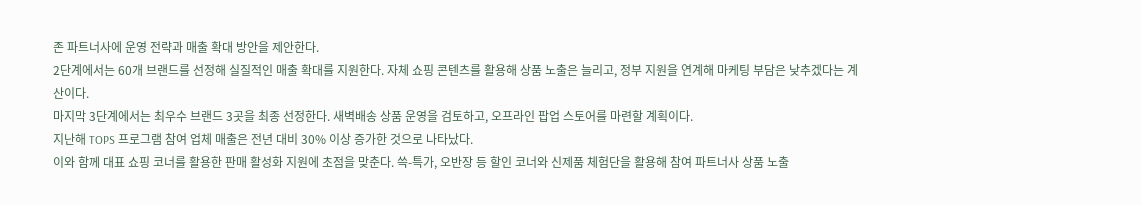존 파트너사에 운영 전략과 매출 확대 방안을 제안한다.
2단계에서는 60개 브랜드를 선정해 실질적인 매출 확대를 지원한다. 자체 쇼핑 콘텐츠를 활용해 상품 노출은 늘리고, 정부 지원을 연계해 마케팅 부담은 낮추겠다는 계산이다.
마지막 3단계에서는 최우수 브랜드 3곳을 최종 선정한다. 새벽배송 상품 운영을 검토하고, 오프라인 팝업 스토어를 마련할 계획이다.
지난해 TOPS 프로그램 참여 업체 매출은 전년 대비 30% 이상 증가한 것으로 나타났다.
이와 함께 대표 쇼핑 코너를 활용한 판매 활성화 지원에 초점을 맞춘다. 쓱-특가, 오반장 등 할인 코너와 신제품 체험단을 활용해 참여 파트너사 상품 노출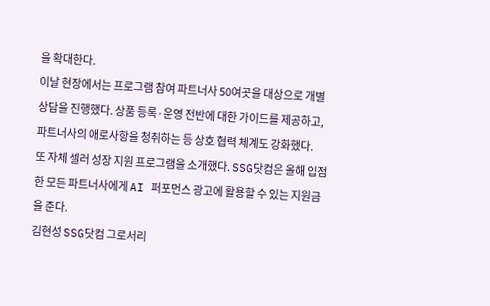을 확대한다.
이날 현장에서는 프로그램 참여 파트너사 50여곳을 대상으로 개별 상담을 진행했다. 상품 등록·운영 전반에 대한 가이드를 제공하고, 파트너사의 애로사항을 청취하는 등 상호 협력 체계도 강화했다.
또 자체 셀러 성장 지원 프로그램을 소개했다. SSG닷컴은 올해 입점한 모든 파트너사에게 AI 퍼포먼스 광고에 활용할 수 있는 지원금을 준다.
김현성 SSG닷컴 그로서리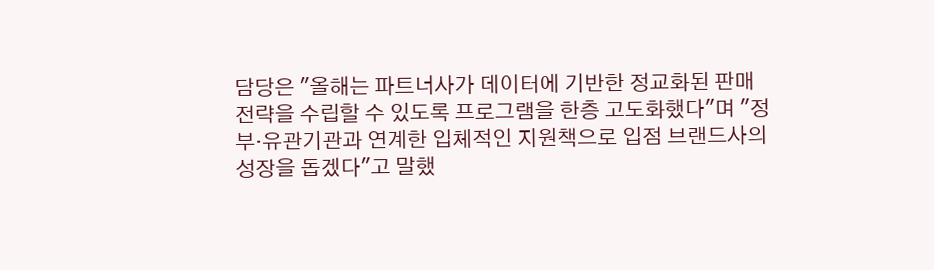담당은 "올해는 파트너사가 데이터에 기반한 정교화된 판매 전략을 수립할 수 있도록 프로그램을 한층 고도화했다"며 "정부·유관기관과 연계한 입체적인 지원책으로 입점 브랜드사의 성장을 돕겠다"고 말했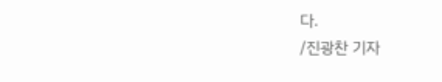다.
/진광찬 기자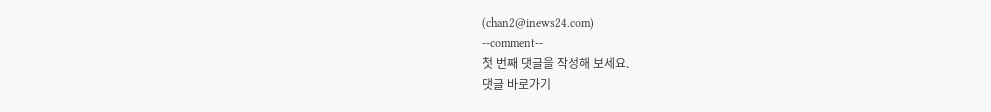(chan2@inews24.com)
--comment--
첫 번째 댓글을 작성해 보세요.
댓글 바로가기